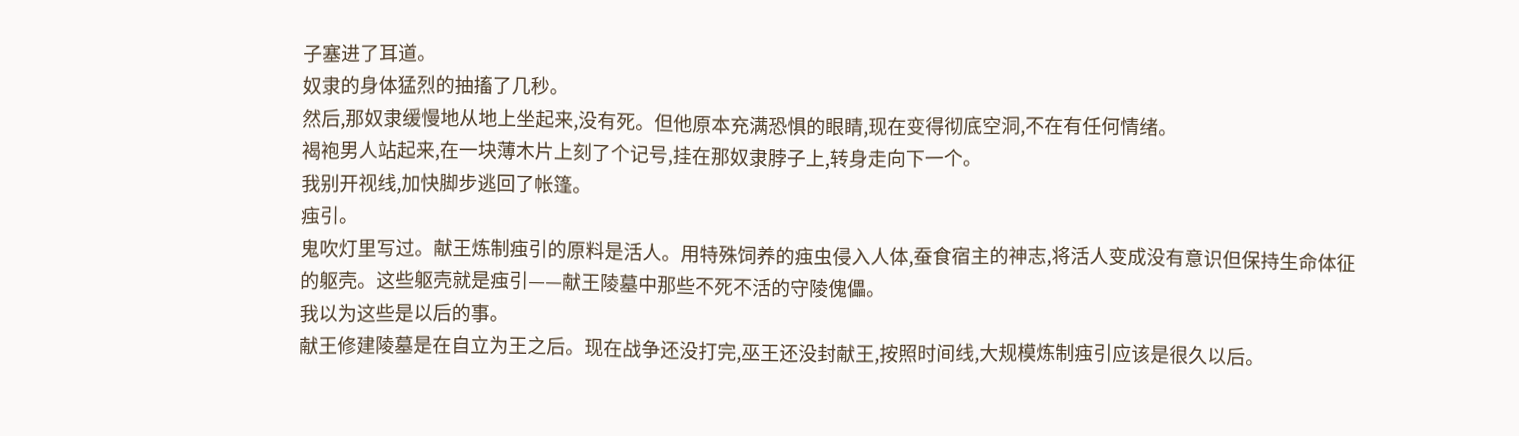子塞进了耳道。
奴隶的身体猛烈的抽搐了几秒。
然后,那奴隶缓慢地从地上坐起来,没有死。但他原本充满恐惧的眼睛,现在变得彻底空洞,不在有任何情绪。
褐袍男人站起来,在一块薄木片上刻了个记号,挂在那奴隶脖子上,转身走向下一个。
我别开视线,加快脚步逃回了帐篷。
痋引。
鬼吹灯里写过。献王炼制痋引的原料是活人。用特殊饲养的痋虫侵入人体,蚕食宿主的神志,将活人变成没有意识但保持生命体征的躯壳。这些躯壳就是痋引——献王陵墓中那些不死不活的守陵傀儡。
我以为这些是以后的事。
献王修建陵墓是在自立为王之后。现在战争还没打完,巫王还没封献王,按照时间线,大规模炼制痋引应该是很久以后。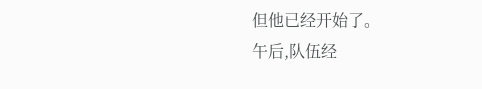但他已经开始了。
午后,队伍经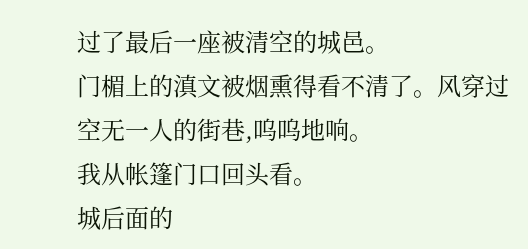过了最后一座被清空的城邑。
门楣上的滇文被烟熏得看不清了。风穿过空无一人的街巷,呜呜地响。
我从帐篷门口回头看。
城后面的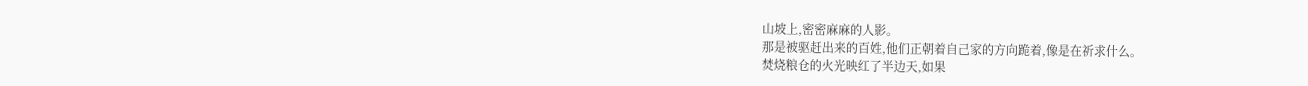山坡上,密密麻麻的人影。
那是被驱赶出来的百姓,他们正朝着自己家的方向跪着,像是在祈求什么。
焚烧粮仓的火光映红了半边天,如果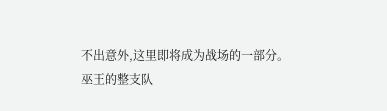不出意外,这里即将成为战场的一部分。
巫王的整支队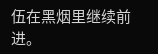伍在黑烟里继续前进。